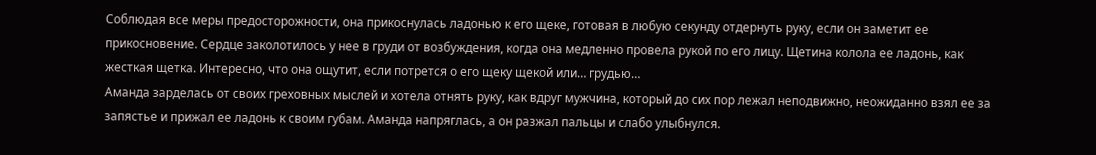Соблюдая все меры предосторожности, она прикоснулась ладонью к его щеке, готовая в любую секунду отдернуть руку, если он заметит ее прикосновение. Сердце заколотилось у нее в груди от возбуждения, когда она медленно провела рукой по его лицу. Щетина колола ее ладонь, как жесткая щетка. Интересно, что она ощутит, если потрется о его щеку щекой или… грудью…
Аманда зарделась от своих греховных мыслей и хотела отнять руку, как вдруг мужчина, который до сих пор лежал неподвижно, неожиданно взял ее за запястье и прижал ее ладонь к своим губам. Аманда напряглась, а он разжал пальцы и слабо улыбнулся.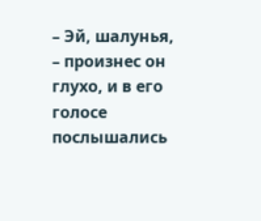– Эй, шалунья, – произнес он глухо, и в его голосе послышались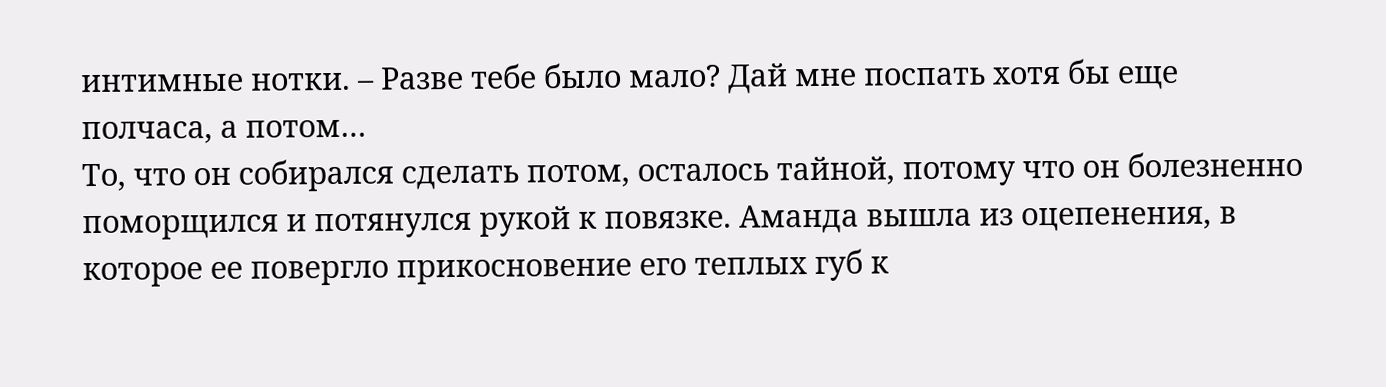интимные нотки. – Разве тебе было мало? Дай мне поспать хотя бы еще полчаса, а потом…
То, что он собирался сделать потом, осталось тайной, потому что он болезненно поморщился и потянулся рукой к повязке. Аманда вышла из оцепенения, в которое ее повергло прикосновение его теплых губ к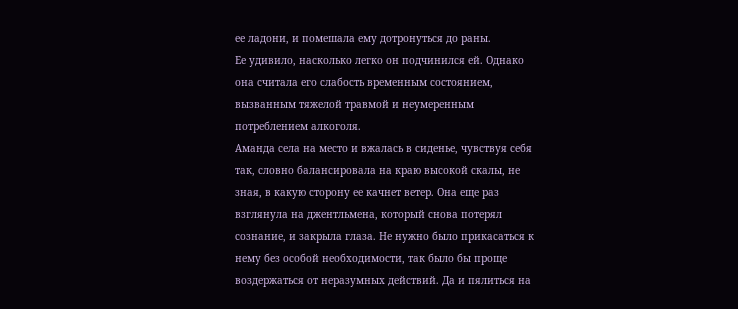ее ладони, и помешала ему дотронуться до раны.
Ее удивило, насколько легко он подчинился ей. Однако она считала его слабость временным состоянием, вызванным тяжелой травмой и неумеренным потреблением алкоголя.
Аманда села на место и вжалась в сиденье, чувствуя себя так, словно балансировала на краю высокой скалы, не зная, в какую сторону ее качнет ветер. Она еще раз взглянула на джентльмена, который снова потерял сознание, и закрыла глаза. Не нужно было прикасаться к нему без особой необходимости, так было бы проще воздержаться от неразумных действий. Да и пялиться на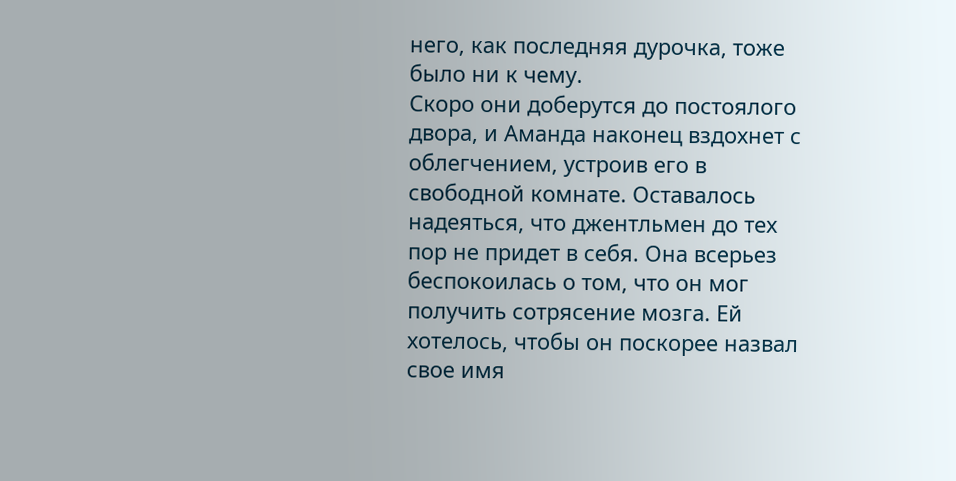него, как последняя дурочка, тоже было ни к чему.
Скоро они доберутся до постоялого двора, и Аманда наконец вздохнет с облегчением, устроив его в свободной комнате. Оставалось надеяться, что джентльмен до тех пор не придет в себя. Она всерьез беспокоилась о том, что он мог получить сотрясение мозга. Ей хотелось, чтобы он поскорее назвал свое имя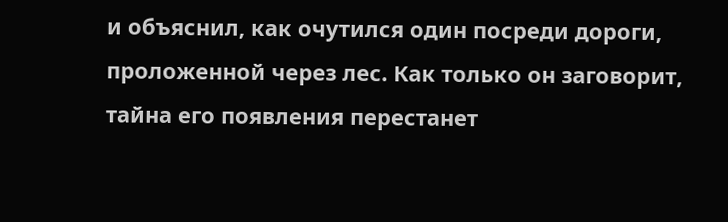и объяснил, как очутился один посреди дороги, проложенной через лес. Как только он заговорит, тайна его появления перестанет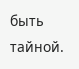быть тайной.